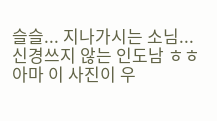슬슬... 지나가시는 소님... 신경쓰지 않는 인도남 ㅎㅎ
아마 이 사진이 우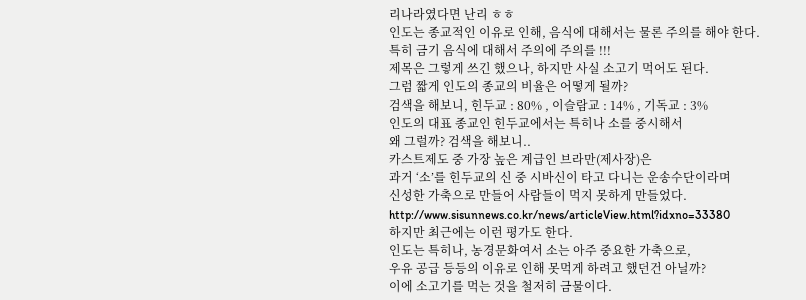리나라였다면 난리 ㅎㅎ
인도는 종교적인 이유로 인해, 음식에 대해서는 물론 주의를 해야 한다.
특히 금기 음식에 대해서 주의에 주의를 !!!
제목은 그렇게 쓰긴 했으나, 하지만 사실 소고기 먹어도 된다.
그럼 짧게 인도의 종교의 비율은 어떻게 될까?
검색을 해보니, 힌두교 : 80% , 이슬람교 : 14% , 기독교 : 3%
인도의 대표 종교인 힌두교에서는 특히나 소를 중시해서
왜 그럴까? 검색을 해보니..
카스트제도 중 가장 높은 계급인 브라만(제사장)은
과거 ‘소’를 힌두교의 신 중 시바신이 타고 다니는 운송수단이라며
신성한 가축으로 만들어 사람들이 먹지 못하게 만들었다.
http://www.sisunnews.co.kr/news/articleView.html?idxno=33380
하지만 최근에는 이런 평가도 한다.
인도는 특히나, 농경문화여서 소는 아주 중요한 가축으로,
우유 공급 등등의 이유로 인해 못먹게 하려고 했던건 아닐까?
이에 소고기를 먹는 것을 철저히 금물이다.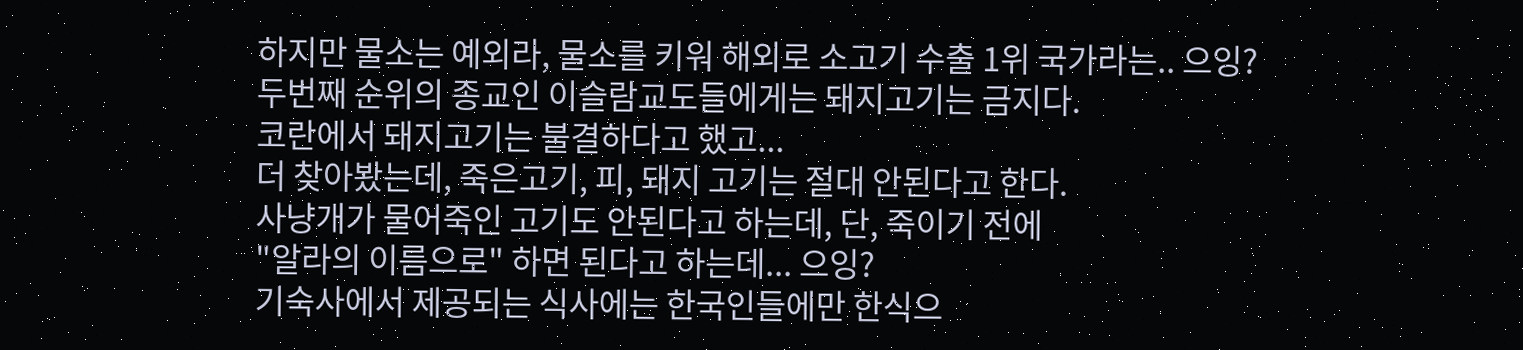하지만 물소는 예외라, 물소를 키워 해외로 소고기 수출 1위 국가라는.. 으잉?
두번째 순위의 종교인 이슬람교도들에게는 돼지고기는 금지다.
코란에서 돼지고기는 불결하다고 했고...
더 찾아봤는데, 죽은고기, 피, 돼지 고기는 절대 안된다고 한다.
사냥개가 물어죽인 고기도 안된다고 하는데, 단, 죽이기 전에
"알라의 이름으로" 하면 된다고 하는데... 으잉?
기숙사에서 제공되는 식사에는 한국인들에만 한식으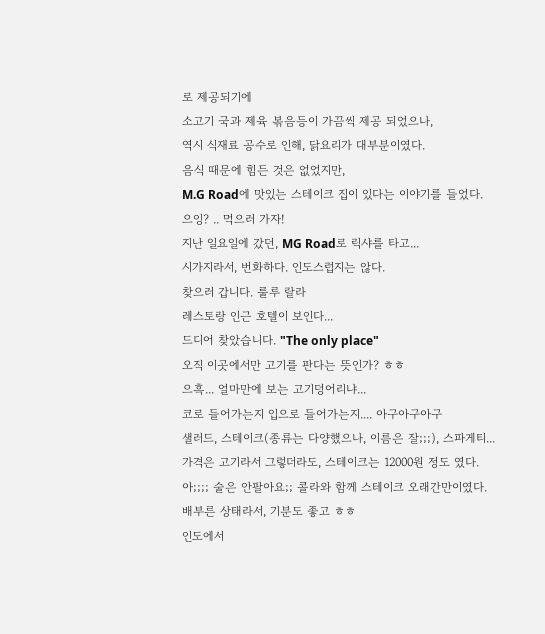로 제공되기에
소고기 국과 제육 볶음등이 가끔씩 제공 되었으나,
역시 식재료 공수로 인해, 닭요리가 대부분이였다.
음식 때문에 힘든 것은 없었지만,
M.G Road에 맛있는 스테이크 집이 있다는 이야기를 들었다.
으잉? .. 먹으러 가자!
지난 일요일에 갔던, MG Road로 릭샤를 타고...
시가지라서, 번화하다. 인도스럽지는 않다.
찾으러 갑니다. 룰루 랄라
레스토랑 인근 호텔이 보인다...
드디어 찾았습니다. "The only place"
오직 이곳에서만 고기를 판다는 뜻인가? ㅎㅎ
으흑... 얼마만에 보는 고기덩어리냐...
코로 들어가는지 입으로 들어가는지.... 아구아구아구
샐러드, 스테이크(종류는 다양했으나, 이름은 잘;;;), 스파게티...
가격은 고기라서 그렇더라도, 스테이크는 12000원 정도 였다.
아;;;; 술은 안팔아요;; 콜라와 함께 스테이크 오래간만이였다.
배부른 상태라서, 기분도 좋고 ㅎㅎ
인도에서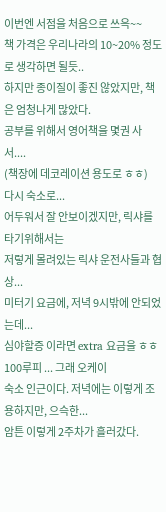이번엔 서점을 처음으로 쓰윽~~
책 가격은 우리나라의 10~20% 정도로 생각하면 될듯..
하지만 종이질이 좋진 않았지만, 책은 엄청나게 많았다.
공부를 위해서 영어책을 몇권 사서....
(책장에 데코레이션 용도로 ㅎㅎ)
다시 숙소로...
어두워서 잘 안보이겠지만, 릭샤를 타기위해서는
저렇게 몰려있는 릭샤 운전사들과 협상...
미터기 요금에, 저녁 9시밖에 안되었는데...
심야할증 이라면 extra 요금을 ㅎㅎ 100루피 ... 그래 오케이
숙소 인근이다. 저녁에는 이렇게 조용하지만, 으슥한...
암튼 이렇게 2주차가 흘러갔다.